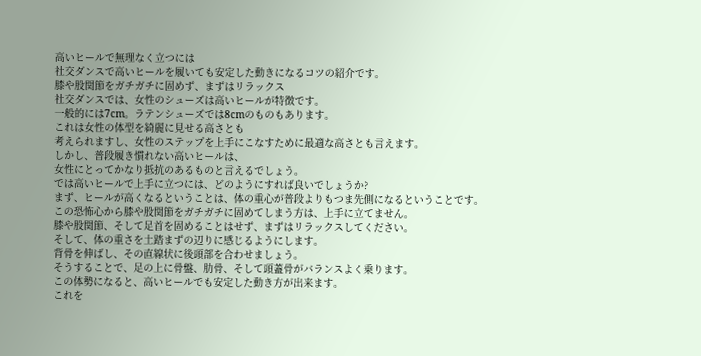高いヒールで無理なく立つには
社交ダンスで高いヒールを履いても安定した動きになるコツの紹介です。
膝や股関節をガチガチに固めず、まずはリラックス
社交ダンスでは、女性のシューズは高いヒールが特徴です。
一般的には7cm。ラテンシューズでは8cmのものもあります。
これは女性の体型を綺麗に見せる高さとも
考えられますし、女性のステップを上手にこなすために最適な高さとも言えます。
しかし、普段履き慣れない高いヒールは、
女性にとってかなり抵抗のあるものと言えるでしょう。
では高いヒールで上手に立つには、どのようにすれば良いでしょうか?
まず、ヒールが高くなるということは、体の重心が普段よりもつま先側になるということです。
この恐怖心から膝や股関節をガチガチに固めてしまう方は、上手に立てません。
膝や股関節、そして足首を固めることはせず、まずはリラックスしてください。
そして、体の重さを土踏まずの辺りに感じるようにします。
背骨を伸ばし、その直線状に後頭部を合わせましょう。
そうすることで、足の上に骨盤、肋骨、そして頭蓋骨がバランスよく乗ります。
この体勢になると、高いヒールでも安定した動き方が出来ます。
これを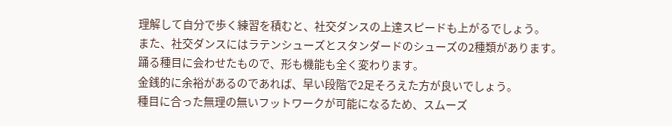理解して自分で歩く練習を積むと、社交ダンスの上達スピードも上がるでしょう。
また、社交ダンスにはラテンシューズとスタンダードのシューズの2種類があります。
踊る種目に会わせたもので、形も機能も全く変わります。
金銭的に余裕があるのであれば、早い段階で2足そろえた方が良いでしょう。
種目に合った無理の無いフットワークが可能になるため、スムーズ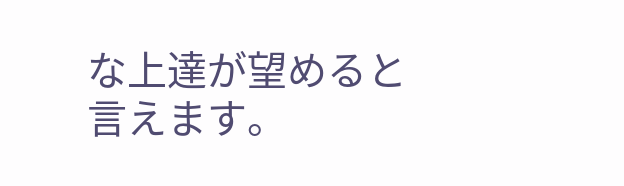な上達が望めると言えます。